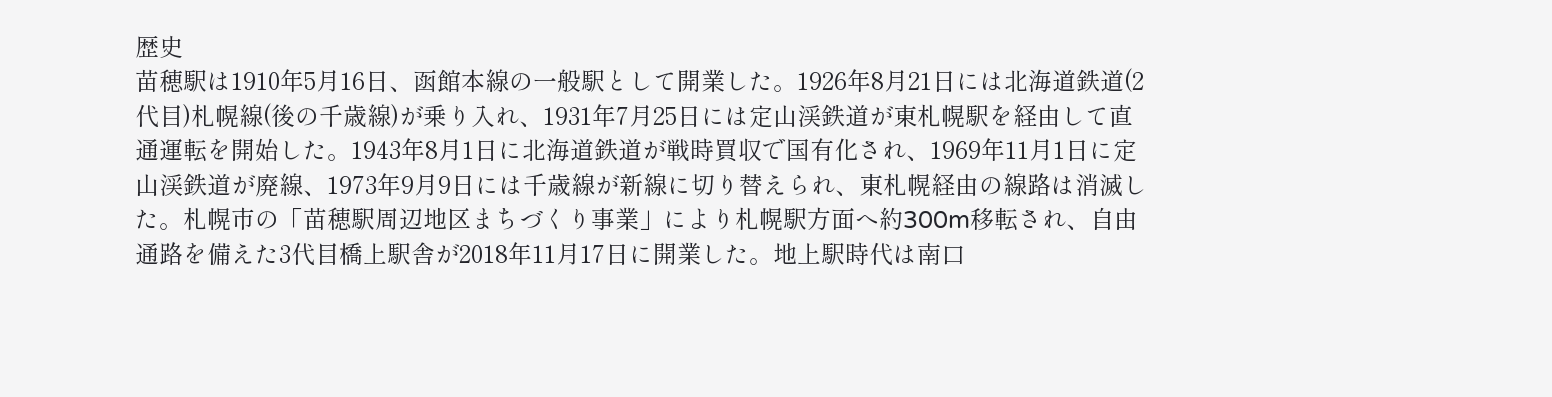歴史
苗穂駅は1910年5月16日、函館本線の一般駅として開業した。1926年8月21日には北海道鉄道(2代目)札幌線(後の千歳線)が乗り入れ、1931年7月25日には定山渓鉄道が東札幌駅を経由して直通運転を開始した。1943年8月1日に北海道鉄道が戦時買収で国有化され、1969年11月1日に定山渓鉄道が廃線、1973年9月9日には千歳線が新線に切り替えられ、東札幌経由の線路は消滅した。札幌市の「苗穂駅周辺地区まちづくり事業」により札幌駅方面へ約300m移転され、自由通路を備えた3代目橋上駅舎が2018年11月17日に開業した。地上駅時代は南口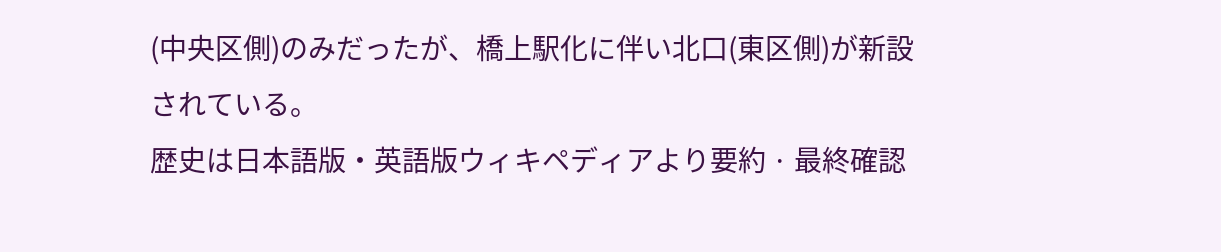(中央区側)のみだったが、橋上駅化に伴い北口(東区側)が新設されている。
歴史は日本語版・英語版ウィキペディアより要約 · 最終確認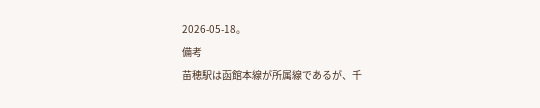2026-05-18。
備考
苗穂駅は函館本線が所属線であるが、千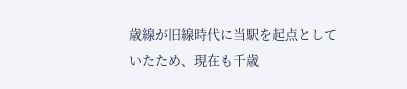歳線が旧線時代に当駅を起点としていたため、現在も千歳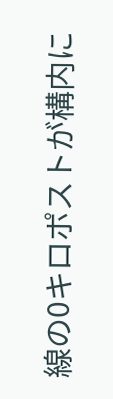線の0キロポストが構内に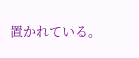置かれている。